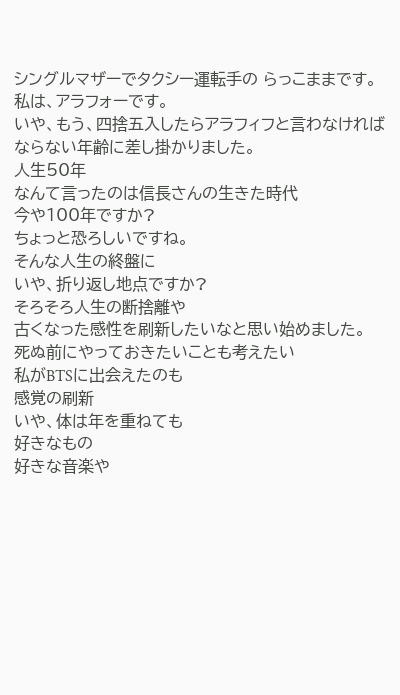シングルマザーでタクシー運転手の らっこままです。
私は、アラフォーです。
いや、もう、四捨五入したらアラフィフと言わなければならない年齢に差し掛かりました。
人生50年
なんて言ったのは信長さんの生きた時代
今や100年ですか?
ちょっと恐ろしいですね。
そんな人生の終盤に
いや、折り返し地点ですか?
そろそろ人生の断捨離や
古くなった感性を刷新したいなと思い始めました。
死ぬ前にやっておきたいことも考えたい
私がBTSに出会えたのも
感覚の刷新
いや、体は年を重ねても
好きなもの
好きな音楽や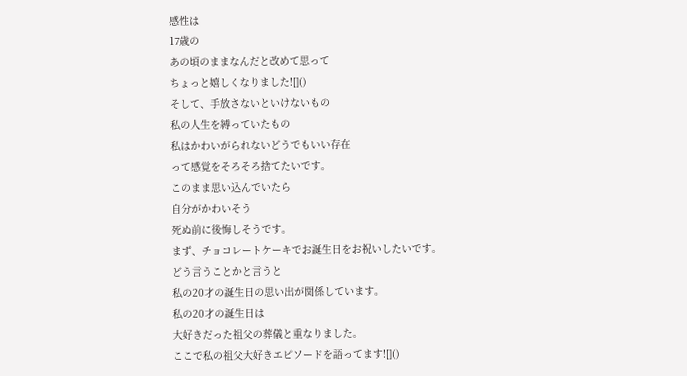感性は
17歳の
あの頃のままなんだと改めて思って
ちょっと嬉しくなりました![]()
そして、手放さないといけないもの
私の人生を縛っていたもの
私はかわいがられないどうでもいい存在
って感覚をそろそろ捨てたいです。
このまま思い込んでいたら
自分がかわいそう
死ぬ前に後悔しそうです。
まず、チョコレートケーキでお誕生日をお祝いしたいです。
どう言うことかと言うと
私の20才の誕生日の思い出が関係しています。
私の20才の誕生日は
大好きだった祖父の葬儀と重なりました。
ここで私の祖父大好きエピソードを語ってます![]()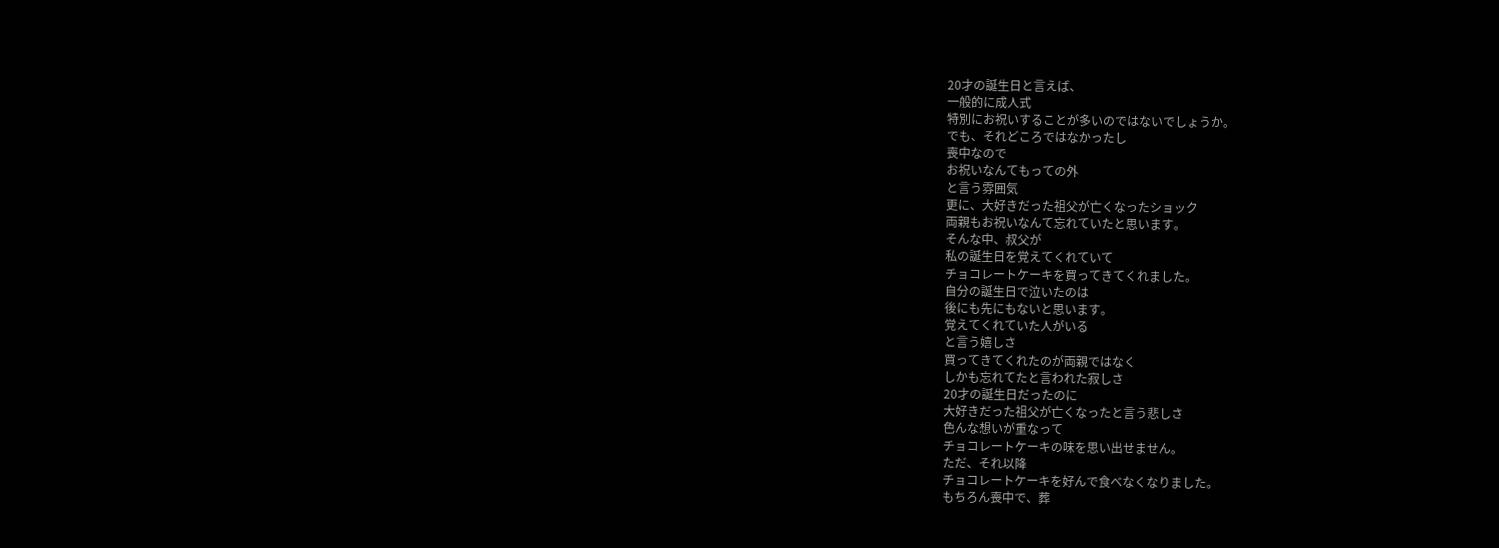20才の誕生日と言えば、
一般的に成人式
特別にお祝いすることが多いのではないでしょうか。
でも、それどころではなかったし
喪中なので
お祝いなんてもっての外
と言う雰囲気
更に、大好きだった祖父が亡くなったショック
両親もお祝いなんて忘れていたと思います。
そんな中、叔父が
私の誕生日を覚えてくれていて
チョコレートケーキを買ってきてくれました。
自分の誕生日で泣いたのは
後にも先にもないと思います。
覚えてくれていた人がいる
と言う嬉しさ
買ってきてくれたのが両親ではなく
しかも忘れてたと言われた寂しさ
20才の誕生日だったのに
大好きだった祖父が亡くなったと言う悲しさ
色んな想いが重なって
チョコレートケーキの味を思い出せません。
ただ、それ以降
チョコレートケーキを好んで食べなくなりました。
もちろん喪中で、葬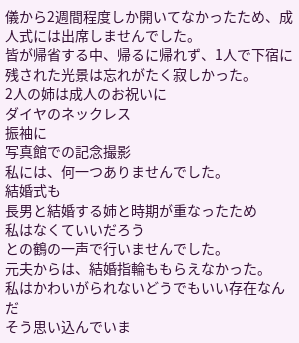儀から2週間程度しか開いてなかったため、成人式には出席しませんでした。
皆が帰省する中、帰るに帰れず、1人で下宿に残された光景は忘れがたく寂しかった。
2人の姉は成人のお祝いに
ダイヤのネックレス
振袖に
写真館での記念撮影
私には、何一つありませんでした。
結婚式も
長男と結婚する姉と時期が重なったため
私はなくていいだろう
との鶴の一声で行いませんでした。
元夫からは、結婚指輪ももらえなかった。
私はかわいがられないどうでもいい存在なんだ
そう思い込んでいま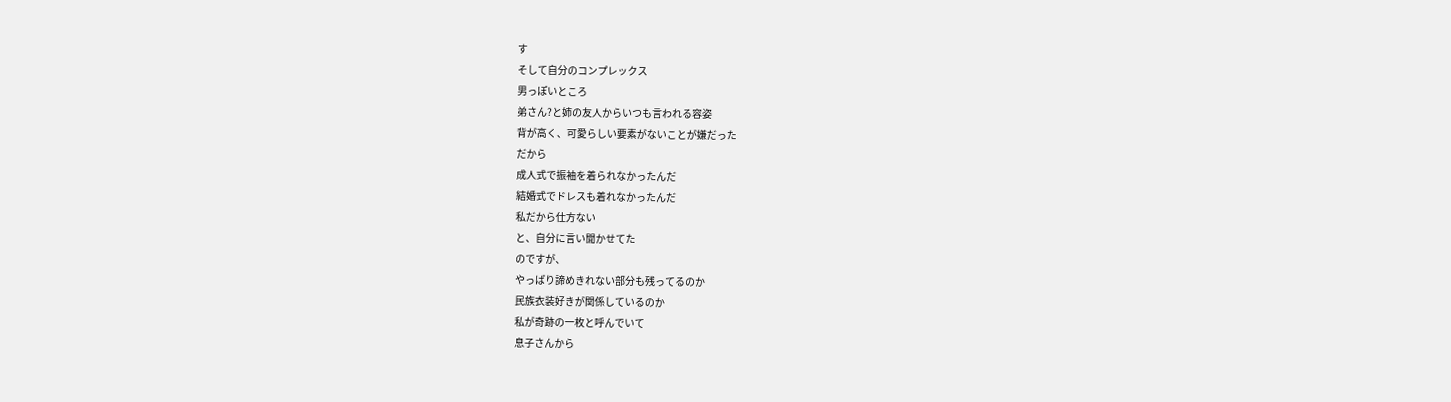す
そして自分のコンプレックス
男っぽいところ
弟さん?と姉の友人からいつも言われる容姿
背が高く、可愛らしい要素がないことが嫌だった
だから
成人式で振袖を着られなかったんだ
結婚式でドレスも着れなかったんだ
私だから仕方ない
と、自分に言い聞かせてた
のですが、
やっぱり諦めきれない部分も残ってるのか
民族衣装好きが関係しているのか
私が奇跡の一枚と呼んでいて
息子さんから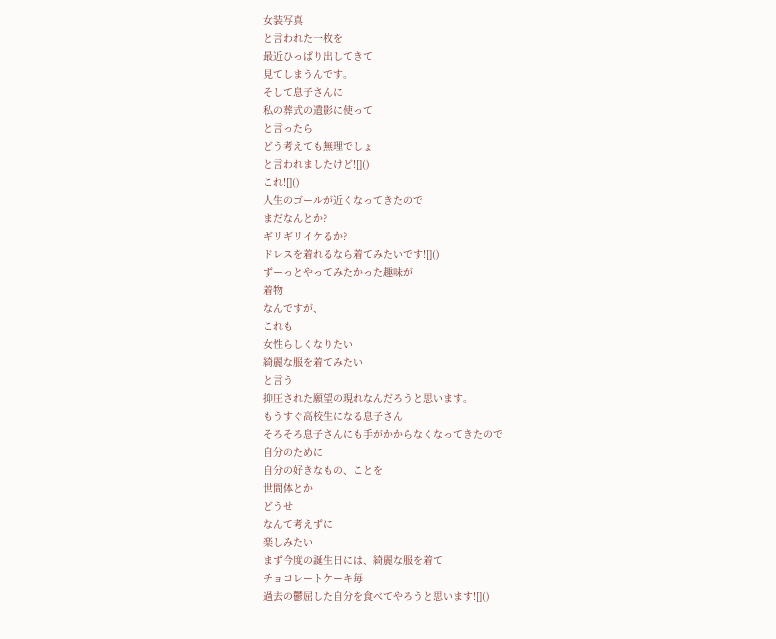女装写真
と言われた一枚を
最近ひっぱり出してきて
見てしまうんです。
そして息子さんに
私の葬式の遺影に使って
と言ったら
どう考えても無理でしょ
と言われましたけど![]()
これ![]()
人生のゴールが近くなってきたので
まだなんとか?
ギリギリイケるか?
ドレスを着れるなら着てみたいです![]()
ずーっとやってみたかった趣味が
着物
なんですが、
これも
女性らしくなりたい
綺麗な服を着てみたい
と言う
抑圧された願望の現れなんだろうと思います。
もうすぐ高校生になる息子さん
そろそろ息子さんにも手がかからなくなってきたので
自分のために
自分の好きなもの、ことを
世間体とか
どうせ
なんて考えずに
楽しみたい
まず今度の誕生日には、綺麗な服を着て
チョコレートケーキ毎
過去の鬱屈した自分を食べてやろうと思います![]()